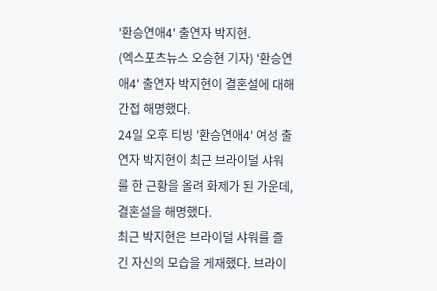'환승연애4' 출연자 박지현.
(엑스포츠뉴스 오승현 기자) '환승연애4' 출연자 박지현이 결혼설에 대해 간접 해명했다.
24일 오후 티빙 '환승연애4' 여성 출연자 박지현이 최근 브라이덜 샤워를 한 근황을 올려 화제가 된 가운데, 결혼설을 해명했다.
최근 박지현은 브라이덜 샤워를 즐긴 자신의 모습을 게재했다. 브라이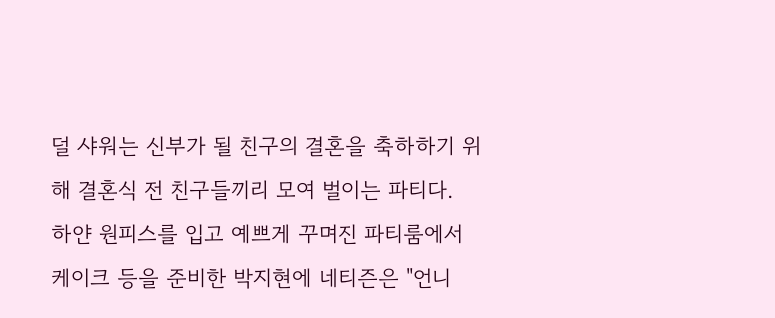덜 샤워는 신부가 될 친구의 결혼을 축하하기 위해 결혼식 전 친구들끼리 모여 벌이는 파티다.
하얀 원피스를 입고 예쁘게 꾸며진 파티룸에서 케이크 등을 준비한 박지현에 네티즌은 "언니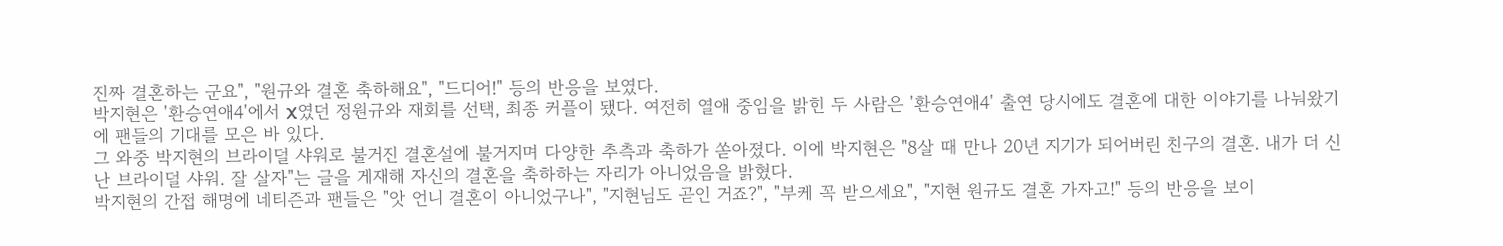진짜 결혼하는 군요", "원규와 결혼 축하해요", "드디어!" 등의 반응을 보였다.
박지현은 '환승연애4'에서 X였던 정원규와 재회를 선택, 최종 커플이 됐다. 여전히 열애 중임을 밝힌 두 사람은 '환승연애4' 출연 당시에도 결혼에 대한 이야기를 나눠왔기에 팬들의 기대를 모은 바 있다.
그 와중 박지현의 브라이덜 샤워로 불거진 결혼설에 불거지며 다양한 추측과 축하가 쏟아졌다. 이에 박지현은 "8살 때 만나 20년 지기가 되어버린 친구의 결혼. 내가 더 신난 브라이덜 샤워. 잘 살자"는 글을 게재해 자신의 결혼을 축하하는 자리가 아니었음을 밝혔다.
박지현의 간접 해명에 네티즌과 팬들은 "앗 언니 결혼이 아니었구나", "지현님도 곧인 거죠?", "부케 꼭 받으세요", "지현 원규도 결혼 가자고!" 등의 반응을 보이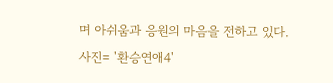며 아쉬움과 응원의 마음을 전하고 있다.
사진= '환승연애4'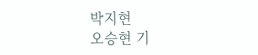박지현
오승현 기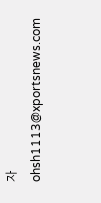자 ohsh1113@xportsnews.com